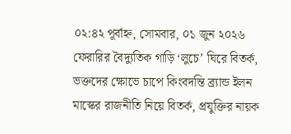০২:৪২ পূর্বাহ্ন, সোমবার, ০১ জুন ২০২৬
ফেরারির বৈদ্যুতিক গাড়ি ‘লুচে’ ঘিরে বিতর্ক, ভক্তদের ক্ষোভে চাপে কিংবদন্তি ব্র্যান্ড ইলন মাস্কের রাজনীতি নিয়ে বিতর্ক, প্রযুক্তির নায়ক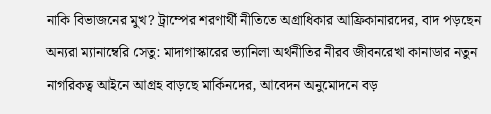নাকি বিভাজনের মুখ? ট্রাম্পের শরণার্থী নীতিতে অগ্রাধিকার আফ্রিকানারদের, বাদ পড়ছেন অন্যরা ম্যানাম্বেরি সেতু: মাদাগাস্কারের ভ্যানিলা অর্থনীতির নীরব জীবনরেখা কানাডার নতুন নাগরিকত্ব আইনে আগ্রহ বাড়ছে মার্কিনদের, আবেদন অনুমোদনে বড়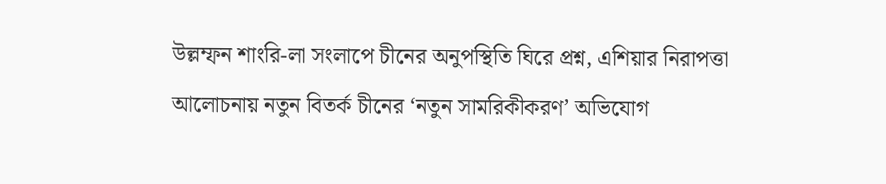উল্লম্ফন শাংরি-লা সংলাপে চীনের অনুপস্থিতি ঘিরে প্রশ্ন, এশিয়ার নিরাপত্তা আলোচনায় নতুন বিতর্ক চীনের ‘নতুন সামরিকীকরণ’ অভিযোগ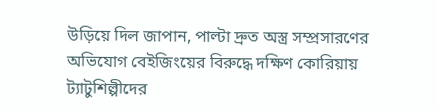উড়িয়ে দিল জাপান, পাল্টা দ্রুত অস্ত্র সম্প্রসারণের অভিযোগ বেইজিংয়ের বিরুদ্ধে দক্ষিণ কোরিয়ায় ট্যাটুশিল্পীদের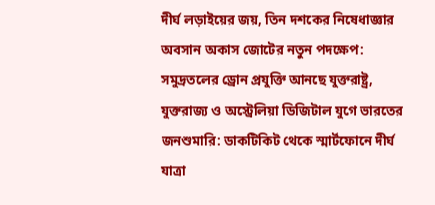দীর্ঘ লড়াইয়ের জয়, তিন দশকের নিষেধাজ্ঞার অবসান অকাস জোটের নতুন পদক্ষেপ: সমুদ্রতলের ড্রোন প্রযুক্তি আনছে যুক্তরাষ্ট্র, যুক্তরাজ্য ও অস্ট্রেলিয়া ডিজিটাল যুগে ভারতের জনশুমারি: ডাকটিকিট থেকে স্মার্টফোনে দীর্ঘ যাত্রা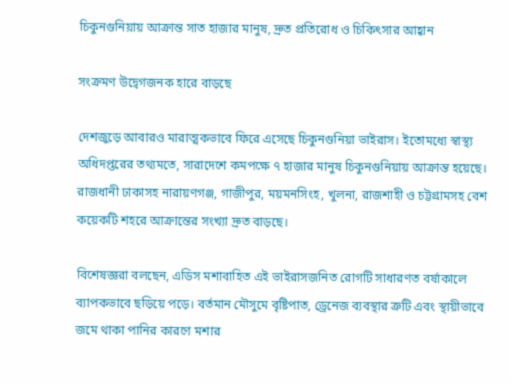চিকুনগুনিয়ায় আক্রান্ত সাত হাজার মানুষ, দ্রুত প্রতিরোধ ও চিকিৎসার আহ্বান

সংক্রমণ উদ্বেগজনক হারে বাড়ছে

দেশজুড়ে আবারও মারাত্মকভাবে ফিরে এসেছে চিকুনগুনিয়া ভাইরাস। ইতোমধ্যে স্বাস্থ্য অধিদপ্তরের তথ্যমতে, সারাদেশে কমপক্ষে ৭ হাজার মানুষ চিকুনগুনিয়ায় আক্রান্ত হয়েছে। রাজধানী ঢাকাসহ নারায়ণগঞ্জ, গাজীপুর, ময়মনসিংহ, খুলনা, রাজশাহী ও চট্টগ্রামসহ বেশ কয়েকটি শহরে আক্রান্তের সংখ্যা দ্রুত বাড়ছে।

বিশেষজ্ঞরা বলছেন, এডিস মশাবাহিত এই ভাইরাসজনিত রোগটি সাধারণত বর্ষাকালে ব্যাপকভাবে ছড়িয়ে পড়ে। বর্তমান মৌসুমে বৃষ্টিপাত, ড্রেনেজ ব্যবস্থার ত্রুটি এবং স্থায়ীভাবে জমে থাকা পানির কারণে মশার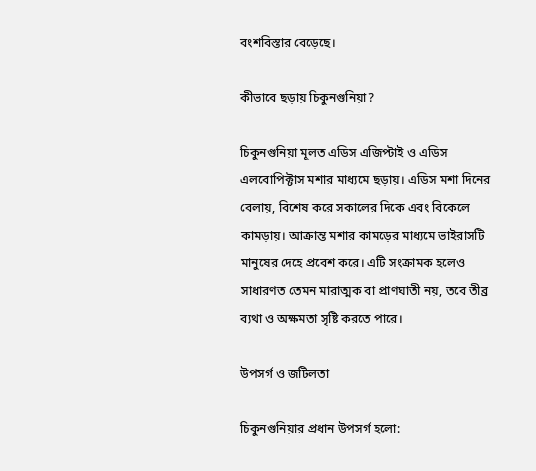বংশবিস্তার বেড়েছে।

কীভাবে ছড়ায় চিকুনগুনিয়া?

চিকুনগুনিয়া মূলত এডিস এজিপ্টাই ও এডিস এলবোপিক্টাস মশার মাধ্যমে ছড়ায়। এডিস মশা দিনের বেলায়, বিশেষ করে সকালের দিকে এবং বিকেলে কামড়ায়। আক্রান্ত মশার কামড়ের মাধ্যমে ভাইরাসটি মানুষের দেহে প্রবেশ করে। এটি সংক্রামক হলেও সাধারণত তেমন মারাত্মক বা প্রাণঘাতী নয়, তবে তীব্র ব্যথা ও অক্ষমতা সৃষ্টি করতে পারে।

উপসর্গ ও জটিলতা

চিকুনগুনিয়ার প্রধান উপসর্গ হলো: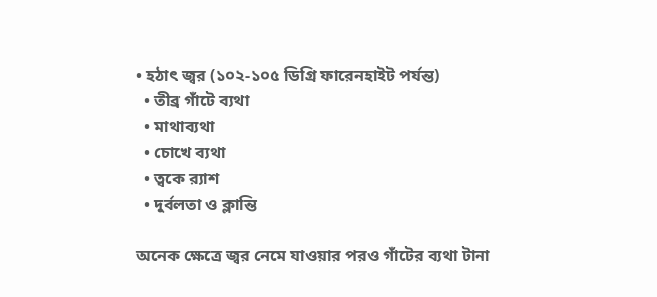• হঠাৎ জ্বর (১০২-১০৫ ডিগ্রি ফারেনহাইট পর্যন্ত)
  • তীব্র গাঁটে ব্যথা
  • মাথাব্যথা
  • চোখে ব্যথা
  • ত্বকে র‍্যাশ
  • দুর্বলতা ও ক্লান্তি

অনেক ক্ষেত্রে জ্বর নেমে যাওয়ার পরও গাঁটের ব্যথা টানা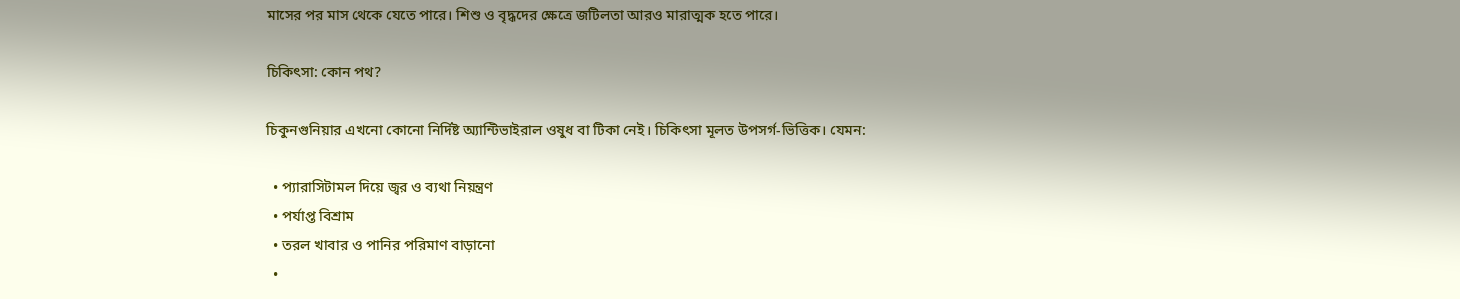মাসের পর মাস থেকে যেতে পারে। শিশু ও বৃদ্ধদের ক্ষেত্রে জটিলতা আরও মারাত্মক হতে পারে।

চিকিৎসা: কোন পথ?

চিকুনগুনিয়ার এখনো কোনো নির্দিষ্ট অ্যান্টিভাইরাল ওষুধ বা টিকা নেই। চিকিৎসা মূলত উপসর্গ-ভিত্তিক। যেমন:

  • প্যারাসিটামল দিয়ে জ্বর ও ব্যথা নিয়ন্ত্রণ
  • পর্যাপ্ত বিশ্রাম
  • তরল খাবার ও পানির পরিমাণ বাড়ানো
  •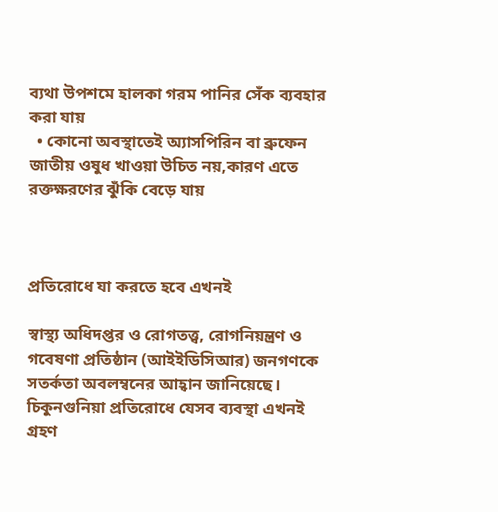ব্যথা উপশমে হালকা গরম পানির সেঁক ব্যবহার করা যায়
  • কোনো অবস্থাতেই অ্যাসপিরিন বা ব্রুফেন জাতীয় ওষুধ খাওয়া উচিত নয়,কারণ এতে রক্তক্ষরণের ঝুঁকি বেড়ে যায়



প্রতিরোধে যা করতে হবে এখনই

স্বাস্থ্য অধিদপ্তর ও রোগতত্ত্ব, রোগনিয়ন্ত্রণ ও গবেষণা প্রতিষ্ঠান (আইইডিসিআর) জনগণকে সতর্কতা অবলম্বনের আহ্বান জানিয়েছে। চিকুনগুনিয়া প্রতিরোধে যেসব ব্যবস্থা এখনই গ্রহণ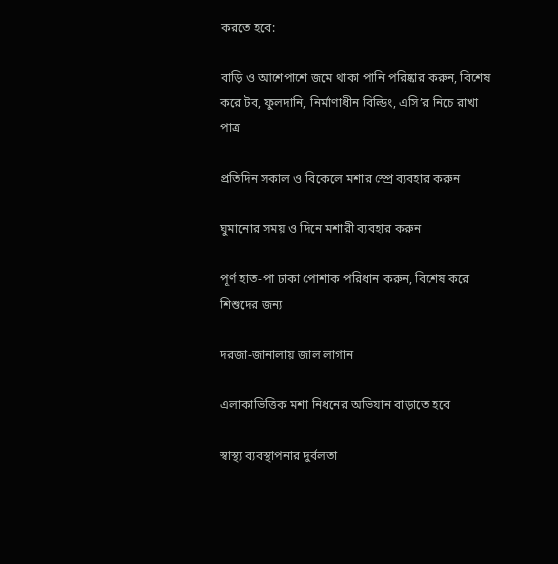করতে হবে:

বাড়ি ও আশেপাশে জমে থাকা পানি পরিষ্কার করুন, বিশেষ করে টব, ফুলদানি, নির্মাণাধীন বিল্ডিং, এসি’র নিচে রাখা পাত্র

প্রতিদিন সকাল ও বিকেলে মশার স্প্রে ব্যবহার করুন

ঘুমানোর সময় ও দিনে মশারী ব্যবহার করুন

পূর্ণ হাত-পা ঢাকা পোশাক পরিধান করুন, বিশেষ করে শিশুদের জন্য

দরজা-জানালায় জাল লাগান

এলাকাভিত্তিক মশা নিধনের অভিযান বাড়াতে হবে

স্বাস্থ্য ব্যবস্থাপনার দুর্বলতা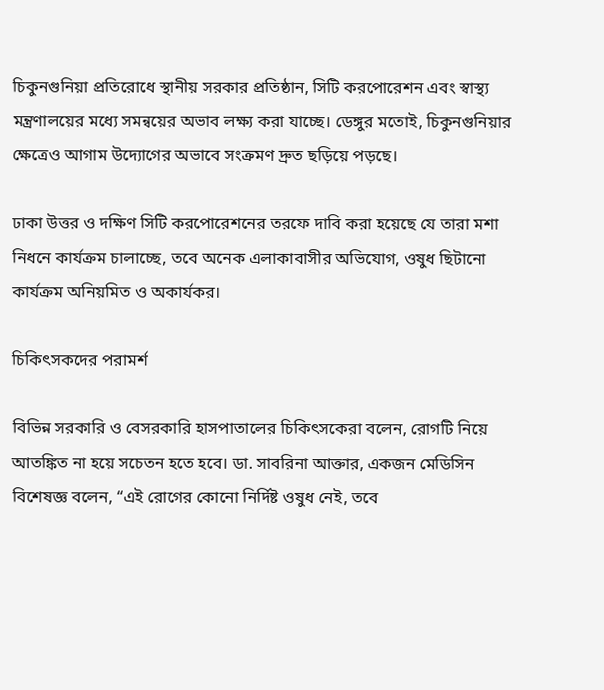চিকুনগুনিয়া প্রতিরোধে স্থানীয় সরকার প্রতিষ্ঠান, সিটি করপোরেশন এবং স্বাস্থ্য মন্ত্রণালয়ের মধ্যে সমন্বয়ের অভাব লক্ষ্য করা যাচ্ছে। ডেঙ্গুর মতোই, চিকুনগুনিয়ার ক্ষেত্রেও আগাম উদ্যোগের অভাবে সংক্রমণ দ্রুত ছড়িয়ে পড়ছে।

ঢাকা উত্তর ও দক্ষিণ সিটি করপোরেশনের তরফে দাবি করা হয়েছে যে তারা মশা নিধনে কার্যক্রম চালাচ্ছে, তবে অনেক এলাকাবাসীর অভিযোগ, ওষুধ ছিটানো কার্যক্রম অনিয়মিত ও অকার্যকর।

চিকিৎসকদের পরামর্শ

বিভিন্ন সরকারি ও বেসরকারি হাসপাতালের চিকিৎসকেরা বলেন, রোগটি নিয়ে আতঙ্কিত না হয়ে সচেতন হতে হবে। ডা. সাবরিনা আক্তার, একজন মেডিসিন বিশেষজ্ঞ বলেন, “এই রোগের কোনো নির্দিষ্ট ওষুধ নেই, তবে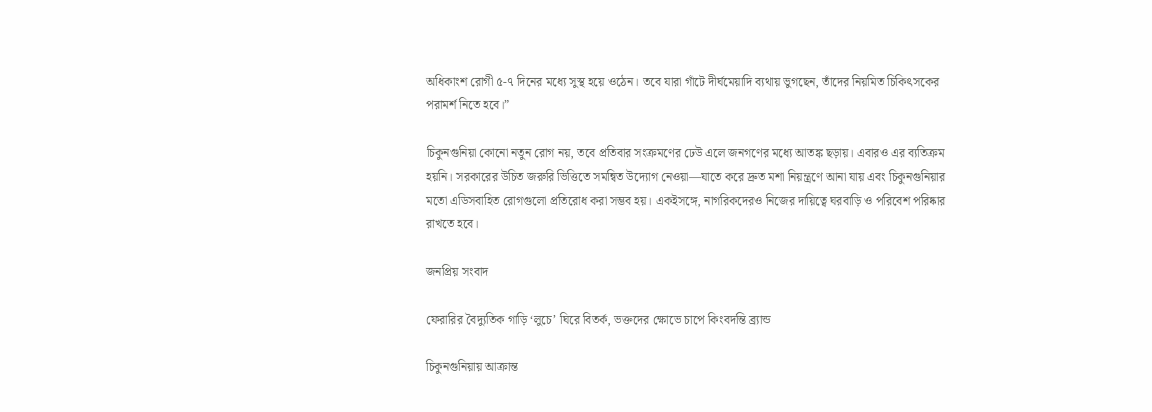অধিকাংশ রোগী ৫-৭ দিনের মধ্যে সুস্থ হয়ে ওঠেন। তবে যারা গাঁটে দীর্ঘমেয়াদি ব্যথায় ভুগছেন, তাঁদের নিয়মিত চিকিৎসকের পরামর্শ নিতে হবে।”

চিকুনগুনিয়া কোনো নতুন রোগ নয়, তবে প্রতিবার সংক্রমণের ঢেউ এলে জনগণের মধ্যে আতঙ্ক ছড়ায়। এবারও এর ব্যতিক্রম হয়নি। সরকারের উচিত জরুরি ভিত্তিতে সমন্বিত উদ্যোগ নেওয়া—যাতে করে দ্রুত মশা নিয়ন্ত্রণে আনা যায় এবং চিকুনগুনিয়ার মতো এডিসবাহিত রোগগুলো প্রতিরোধ করা সম্ভব হয়। একইসঙ্গে, নাগরিকদেরও নিজের দায়িত্বে ঘরবাড়ি ও পরিবেশ পরিষ্কার রাখতে হবে।

জনপ্রিয় সংবাদ

ফেরারির বৈদ্যুতিক গাড়ি ‘লুচে’ ঘিরে বিতর্ক, ভক্তদের ক্ষোভে চাপে কিংবদন্তি ব্র্যান্ড

চিকুনগুনিয়ায় আক্রান্ত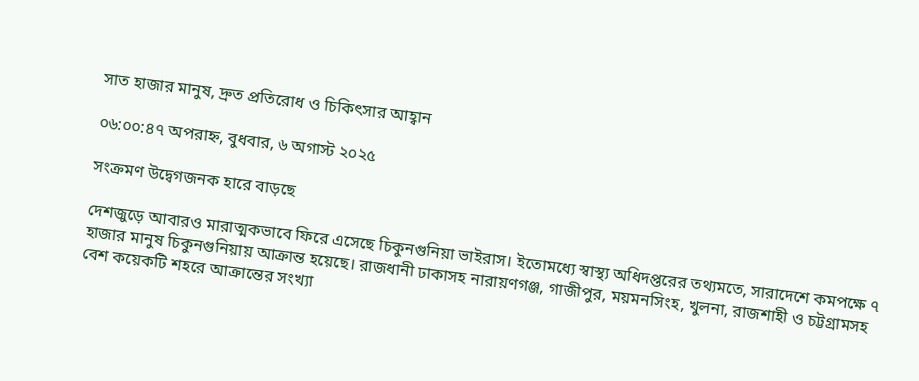সাত হাজার মানুষ, দ্রুত প্রতিরোধ ও চিকিৎসার আহ্বান

০৬:০০:৪৭ অপরাহ্ন, বুধবার, ৬ অগাস্ট ২০২৫

সংক্রমণ উদ্বেগজনক হারে বাড়ছে

দেশজুড়ে আবারও মারাত্মকভাবে ফিরে এসেছে চিকুনগুনিয়া ভাইরাস। ইতোমধ্যে স্বাস্থ্য অধিদপ্তরের তথ্যমতে, সারাদেশে কমপক্ষে ৭ হাজার মানুষ চিকুনগুনিয়ায় আক্রান্ত হয়েছে। রাজধানী ঢাকাসহ নারায়ণগঞ্জ, গাজীপুর, ময়মনসিংহ, খুলনা, রাজশাহী ও চট্টগ্রামসহ বেশ কয়েকটি শহরে আক্রান্তের সংখ্যা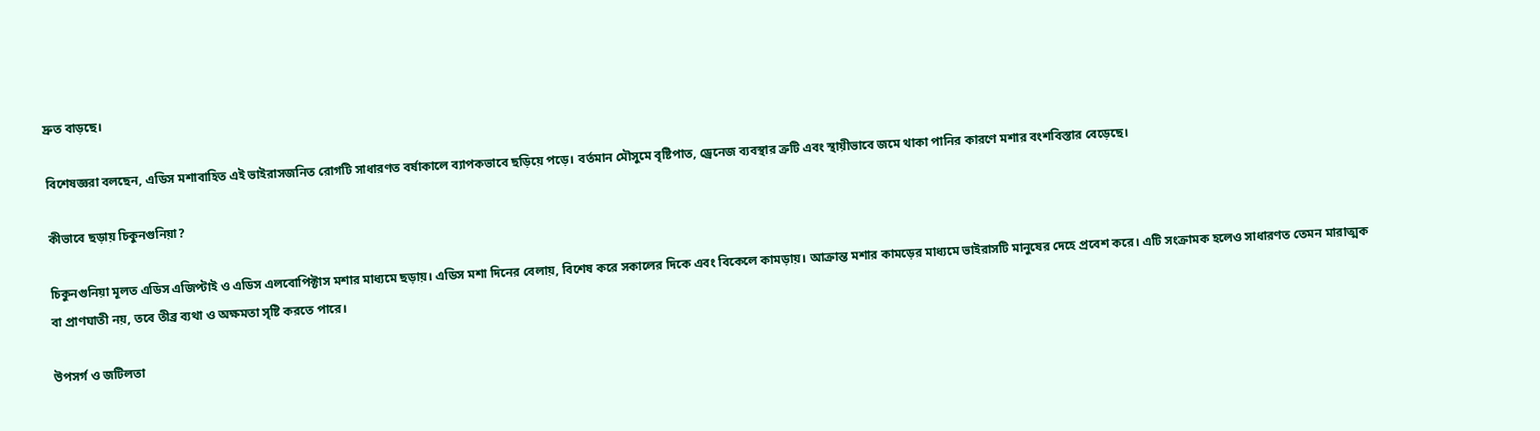দ্রুত বাড়ছে।

বিশেষজ্ঞরা বলছেন, এডিস মশাবাহিত এই ভাইরাসজনিত রোগটি সাধারণত বর্ষাকালে ব্যাপকভাবে ছড়িয়ে পড়ে। বর্তমান মৌসুমে বৃষ্টিপাত, ড্রেনেজ ব্যবস্থার ত্রুটি এবং স্থায়ীভাবে জমে থাকা পানির কারণে মশার বংশবিস্তার বেড়েছে।

কীভাবে ছড়ায় চিকুনগুনিয়া?

চিকুনগুনিয়া মূলত এডিস এজিপ্টাই ও এডিস এলবোপিক্টাস মশার মাধ্যমে ছড়ায়। এডিস মশা দিনের বেলায়, বিশেষ করে সকালের দিকে এবং বিকেলে কামড়ায়। আক্রান্ত মশার কামড়ের মাধ্যমে ভাইরাসটি মানুষের দেহে প্রবেশ করে। এটি সংক্রামক হলেও সাধারণত তেমন মারাত্মক বা প্রাণঘাতী নয়, তবে তীব্র ব্যথা ও অক্ষমতা সৃষ্টি করতে পারে।

উপসর্গ ও জটিলতা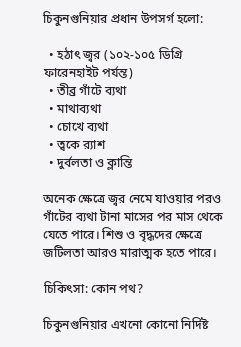চিকুনগুনিয়ার প্রধান উপসর্গ হলো:

  • হঠাৎ জ্বর (১০২-১০৫ ডিগ্রি ফারেনহাইট পর্যন্ত)
  • তীব্র গাঁটে ব্যথা
  • মাথাব্যথা
  • চোখে ব্যথা
  • ত্বকে র‍্যাশ
  • দুর্বলতা ও ক্লান্তি

অনেক ক্ষেত্রে জ্বর নেমে যাওয়ার পরও গাঁটের ব্যথা টানা মাসের পর মাস থেকে যেতে পারে। শিশু ও বৃদ্ধদের ক্ষেত্রে জটিলতা আরও মারাত্মক হতে পারে।

চিকিৎসা: কোন পথ?

চিকুনগুনিয়ার এখনো কোনো নির্দিষ্ট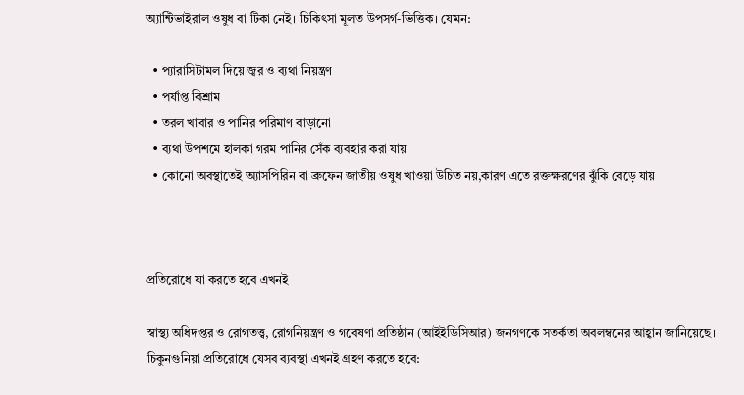অ্যান্টিভাইরাল ওষুধ বা টিকা নেই। চিকিৎসা মূলত উপসর্গ-ভিত্তিক। যেমন:

  • প্যারাসিটামল দিয়ে জ্বর ও ব্যথা নিয়ন্ত্রণ
  • পর্যাপ্ত বিশ্রাম
  • তরল খাবার ও পানির পরিমাণ বাড়ানো
  • ব্যথা উপশমে হালকা গরম পানির সেঁক ব্যবহার করা যায়
  • কোনো অবস্থাতেই অ্যাসপিরিন বা ব্রুফেন জাতীয় ওষুধ খাওয়া উচিত নয়,কারণ এতে রক্তক্ষরণের ঝুঁকি বেড়ে যায়



প্রতিরোধে যা করতে হবে এখনই

স্বাস্থ্য অধিদপ্তর ও রোগতত্ত্ব, রোগনিয়ন্ত্রণ ও গবেষণা প্রতিষ্ঠান (আইইডিসিআর) জনগণকে সতর্কতা অবলম্বনের আহ্বান জানিয়েছে। চিকুনগুনিয়া প্রতিরোধে যেসব ব্যবস্থা এখনই গ্রহণ করতে হবে: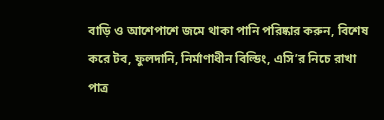বাড়ি ও আশেপাশে জমে থাকা পানি পরিষ্কার করুন, বিশেষ করে টব, ফুলদানি, নির্মাণাধীন বিল্ডিং, এসি’র নিচে রাখা পাত্র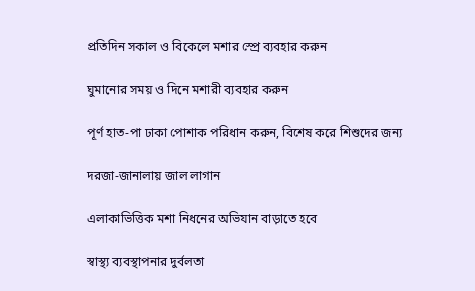প্রতিদিন সকাল ও বিকেলে মশার স্প্রে ব্যবহার করুন

ঘুমানোর সময় ও দিনে মশারী ব্যবহার করুন

পূর্ণ হাত-পা ঢাকা পোশাক পরিধান করুন, বিশেষ করে শিশুদের জন্য

দরজা-জানালায় জাল লাগান

এলাকাভিত্তিক মশা নিধনের অভিযান বাড়াতে হবে

স্বাস্থ্য ব্যবস্থাপনার দুর্বলতা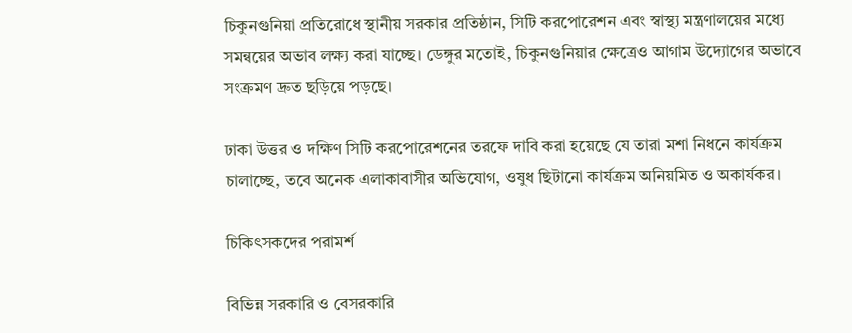চিকুনগুনিয়া প্রতিরোধে স্থানীয় সরকার প্রতিষ্ঠান, সিটি করপোরেশন এবং স্বাস্থ্য মন্ত্রণালয়ের মধ্যে সমন্বয়ের অভাব লক্ষ্য করা যাচ্ছে। ডেঙ্গুর মতোই, চিকুনগুনিয়ার ক্ষেত্রেও আগাম উদ্যোগের অভাবে সংক্রমণ দ্রুত ছড়িয়ে পড়ছে।

ঢাকা উত্তর ও দক্ষিণ সিটি করপোরেশনের তরফে দাবি করা হয়েছে যে তারা মশা নিধনে কার্যক্রম চালাচ্ছে, তবে অনেক এলাকাবাসীর অভিযোগ, ওষুধ ছিটানো কার্যক্রম অনিয়মিত ও অকার্যকর।

চিকিৎসকদের পরামর্শ

বিভিন্ন সরকারি ও বেসরকারি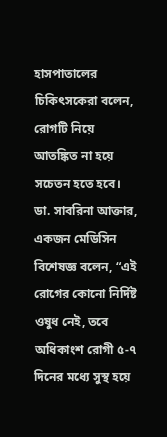হাসপাতালের চিকিৎসকেরা বলেন, রোগটি নিয়ে আতঙ্কিত না হয়ে সচেতন হতে হবে। ডা. সাবরিনা আক্তার, একজন মেডিসিন বিশেষজ্ঞ বলেন, “এই রোগের কোনো নির্দিষ্ট ওষুধ নেই, তবে অধিকাংশ রোগী ৫-৭ দিনের মধ্যে সুস্থ হয়ে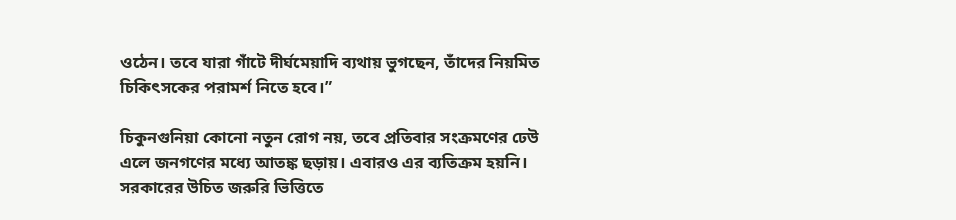ওঠেন। তবে যারা গাঁটে দীর্ঘমেয়াদি ব্যথায় ভুগছেন, তাঁদের নিয়মিত চিকিৎসকের পরামর্শ নিতে হবে।”

চিকুনগুনিয়া কোনো নতুন রোগ নয়, তবে প্রতিবার সংক্রমণের ঢেউ এলে জনগণের মধ্যে আতঙ্ক ছড়ায়। এবারও এর ব্যতিক্রম হয়নি। সরকারের উচিত জরুরি ভিত্তিতে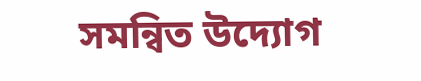সমন্বিত উদ্যোগ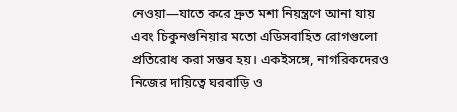নেওয়া—যাতে করে দ্রুত মশা নিয়ন্ত্রণে আনা যায় এবং চিকুনগুনিয়ার মতো এডিসবাহিত রোগগুলো প্রতিরোধ করা সম্ভব হয়। একইসঙ্গে, নাগরিকদেরও নিজের দায়িত্বে ঘরবাড়ি ও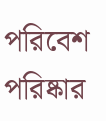পরিবেশ পরিষ্কার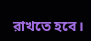রাখতে হবে।